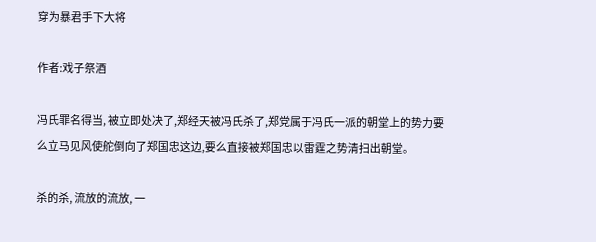穿为暴君手下大将

作者:戏子祭酒

冯氏罪名得当, 被立即处决了,郑经天被冯氏杀了,郑党属于冯氏一派的朝堂上的势力要么立马见风使舵倒向了郑国忠这边,要么直接被郑国忠以雷霆之势清扫出朝堂。

杀的杀, 流放的流放, 一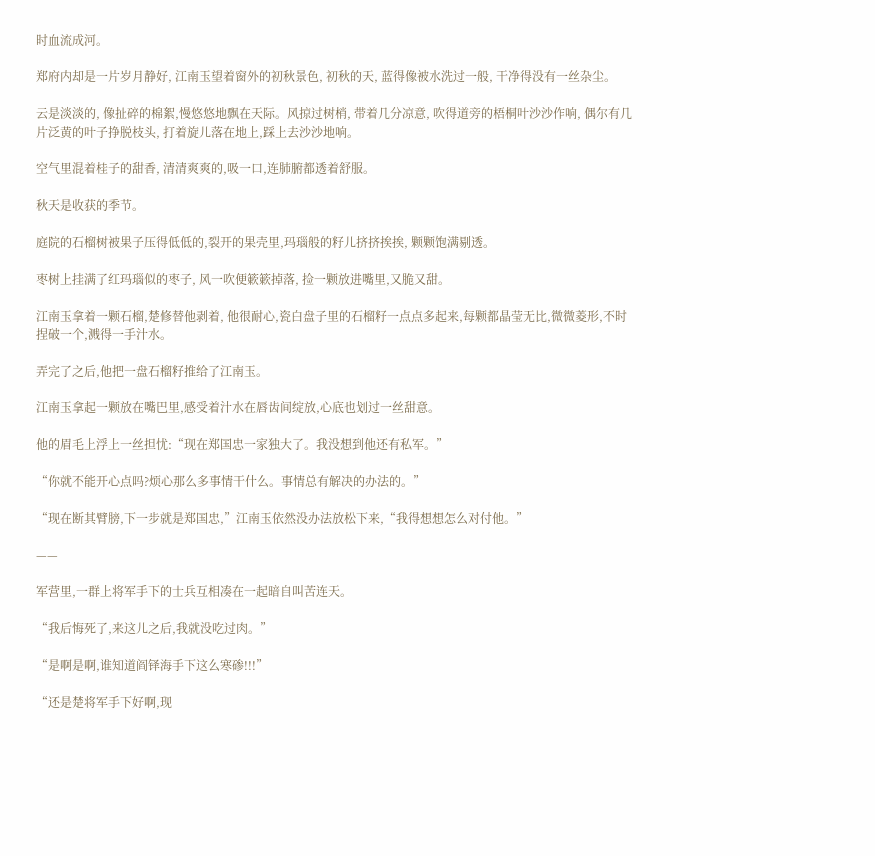时血流成河。

郑府内却是一片岁月静好, 江南玉望着窗外的初秋景色, 初秋的天, 蓝得像被水洗过一般, 干净得没有一丝杂尘。

云是淡淡的, 像扯碎的棉絮,慢悠悠地飘在天际。风掠过树梢, 带着几分凉意, 吹得道旁的梧桐叶沙沙作响, 偶尔有几片泛黄的叶子挣脱枝头, 打着旋儿落在地上,踩上去沙沙地响。

空气里混着桂子的甜香, 清清爽爽的,吸一口,连肺腑都透着舒服。

秋天是收获的季节。

庭院的石榴树被果子压得低低的,裂开的果壳里,玛瑙般的籽儿挤挤挨挨, 颗颗饱满剔透。

枣树上挂满了红玛瑙似的枣子, 风一吹便簌簌掉落, 捡一颗放进嘴里,又脆又甜。

江南玉拿着一颗石榴,楚修替他剥着, 他很耐心,瓷白盘子里的石榴籽一点点多起来,每颗都晶莹无比,微微菱形,不时捏破一个,溅得一手汁水。

弄完了之后,他把一盘石榴籽推给了江南玉。

江南玉拿起一颗放在嘴巴里,感受着汁水在唇齿间绽放,心底也划过一丝甜意。

他的眉毛上浮上一丝担忧:“现在郑国忠一家独大了。我没想到他还有私军。”

“你就不能开心点吗?烦心那么多事情干什么。事情总有解决的办法的。”

“现在断其臂膀,下一步就是郑国忠,”江南玉依然没办法放松下来,“我得想想怎么对付他。”

——

军营里,一群上将军手下的士兵互相凑在一起暗自叫苦连天。

“我后悔死了,来这儿之后,我就没吃过肉。”

“是啊是啊,谁知道阎铎海手下这么寒碜!!!”

“还是楚将军手下好啊,现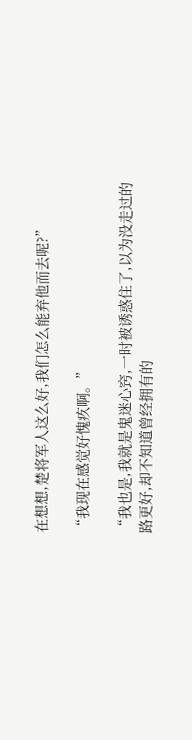在想想,楚将军人这么好,我们怎么能弃他而去呢?”

“我现在感觉好愧疚啊。”

“我也是,我就是鬼迷心窍,一时被诱惑住了,以为没走过的路更好,却不知道曾经拥有的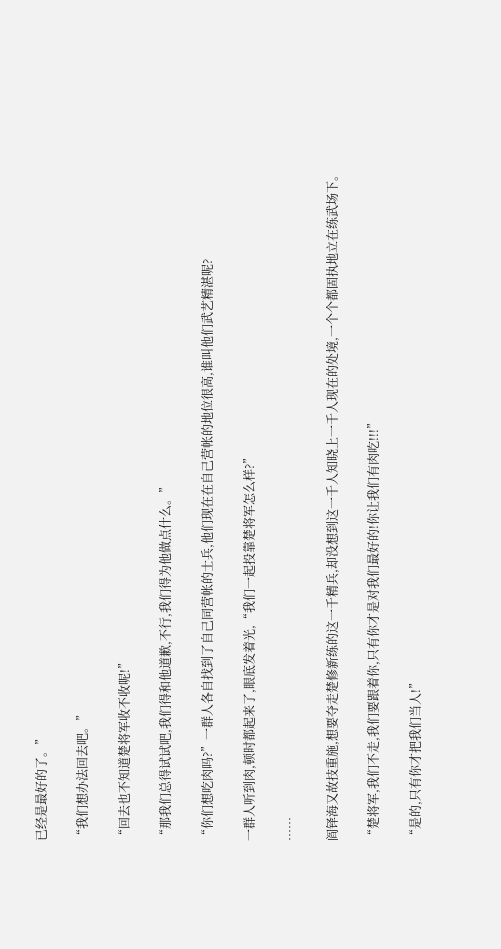已经是最好的了。”

“我们想办法回去吧。”

“回去也不知道楚将军收不收呢!”

“那我们总得试试吧,我们得和他道歉,不行,我们得为他做点什么。”

“你们想吃肉吗?”一群人各自找到了自己同营帐的士兵,他们现在在自己营帐的地位很高,谁叫他们武艺精湛呢?

一群人听到肉,顿时都起来了,眼底发着光,“我们一起投靠楚将军怎么样?”

……

阎铎海又故技重施,想要夺走楚修新练的这一千精兵,却没想到这一千人知晓上一千人现在的处境,一个个都固执地立在练武场下。

“楚将军,我们不走,我们要跟着你,只有你才是对我们最好的!你让我们有肉吃!!!”

“是的,只有你才把我们当人!”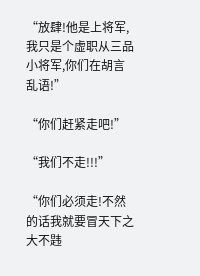“放肆!他是上将军,我只是个虚职从三品小将军,你们在胡言乱语!”

“你们赶紧走吧!”

“我们不走!!!”

“你们必须走!不然的话我就要冒天下之大不韪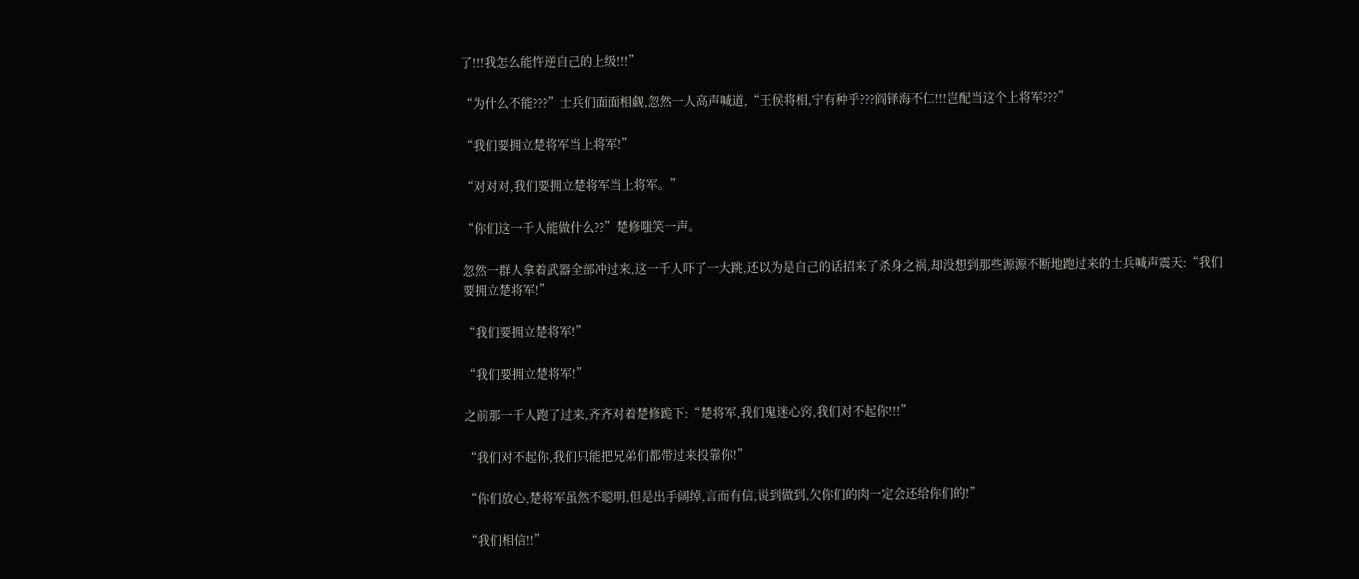了!!!我怎么能忤逆自己的上级!!!”

“为什么不能???”士兵们面面相觑,忽然一人高声喊道,“王侯将相,宁有种乎???阎铎海不仁!!!岂配当这个上将军???”

“我们要拥立楚将军当上将军!”

“对对对,我们要拥立楚将军当上将军。”

“你们这一千人能做什么??”楚修嗤笑一声。

忽然一群人拿着武器全部冲过来,这一千人吓了一大跳,还以为是自己的话招来了杀身之祸,却没想到那些源源不断地跑过来的士兵喊声震天:“我们要拥立楚将军!”

“我们要拥立楚将军!”

“我们要拥立楚将军!”

之前那一千人跑了过来,齐齐对着楚修跪下:“楚将军,我们鬼迷心窍,我们对不起你!!!”

“我们对不起你,我们只能把兄弟们都带过来投靠你!”

“你们放心,楚将军虽然不聪明,但是出手阔绰,言而有信,说到做到,欠你们的肉一定会还给你们的!”

“我们相信!!”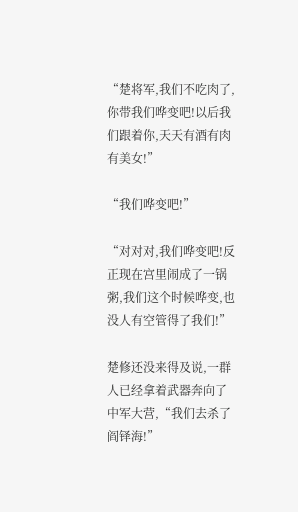“楚将军,我们不吃肉了,你带我们哗变吧!以后我们跟着你,天天有酒有肉有美女!”

“我们哗变吧!”

“对对对,我们哗变吧!反正现在宫里闹成了一锅粥,我们这个时候哗变,也没人有空管得了我们!”

楚修还没来得及说,一群人已经拿着武器奔向了中军大营,“我们去杀了阎铎海!”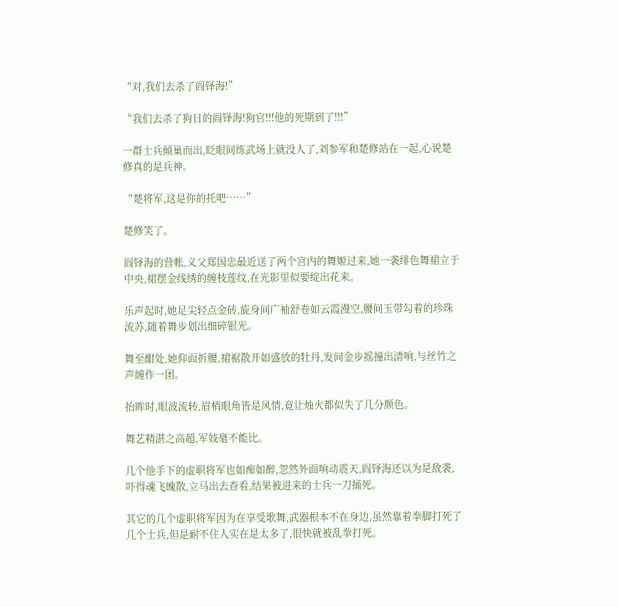“对,我们去杀了阎铎海!”

“我们去杀了狗日的阎铎海!狗官!!!他的死期到了!!!”

一群士兵倾巢而出,眨眼间练武场上就没人了,刘参军和楚修站在一起,心说楚修真的是兵神。

“楚将军,这是你的托吧……”

楚修笑了。

阎铎海的营帐,义父郑国忠最近送了两个宫内的舞姬过来,她一袭绯色舞裙立于中央,裙摆金线绣的缠枝莲纹,在光影里似要绽出花来。

乐声起时,她足尖轻点金砖,旋身间广袖舒卷如云霞漫空,腰间玉带勾着的珍珠流苏,随着舞步划出细碎银光。

舞至酣处,她仰面折腰,裙裾散开如盛放的牡丹,发间金步摇撞出清响,与丝竹之声缠作一团。

抬眸时,眼波流转,眉梢眼角皆是风情,竟让烛火都似失了几分颜色。

舞艺精湛之高超,军妓毫不能比。

几个他手下的虚职将军也如痴如醉,忽然外面响动震天,阎铎海还以为是敌袭,吓得魂飞魄散,立马出去查看,结果被进来的士兵一刀捅死。

其它的几个虚职将军因为在享受歌舞,武器根本不在身边,虽然靠着拳脚打死了几个士兵,但是耐不住人实在是太多了,很快就被乱拳打死。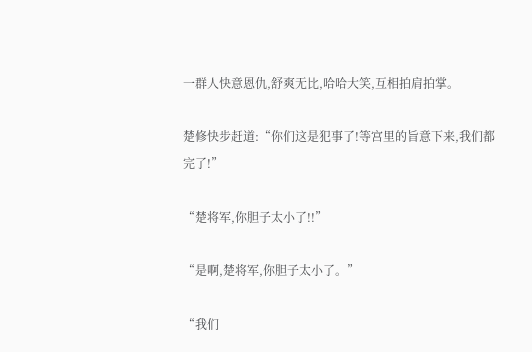一群人快意恩仇,舒爽无比,哈哈大笑,互相拍肩拍掌。

楚修快步赶道:“你们这是犯事了!等宫里的旨意下来,我们都完了!”

“楚将军,你胆子太小了!!”

“是啊,楚将军,你胆子太小了。”

“我们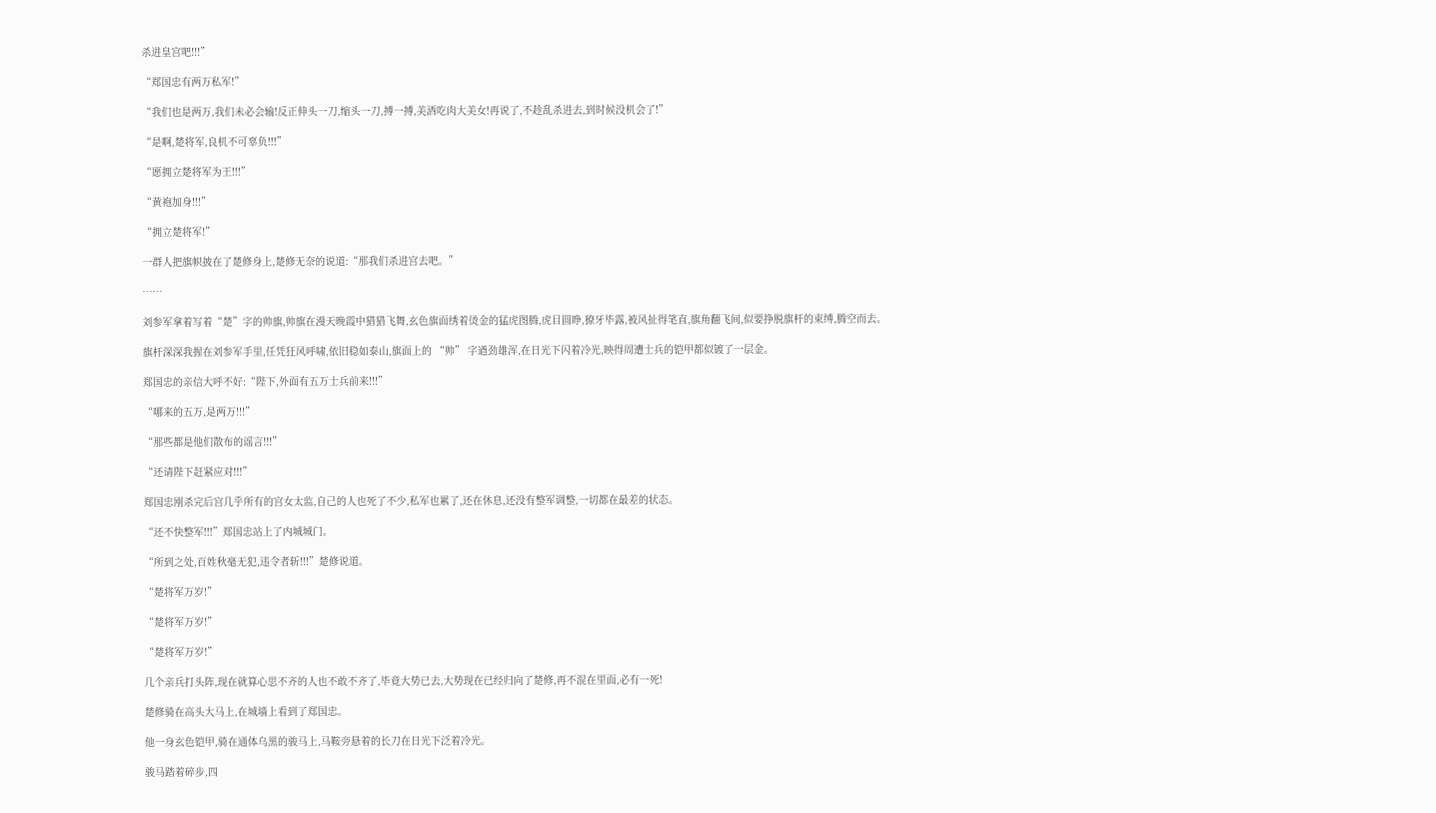杀进皇宫吧!!!”

“郑国忠有两万私军!”

“我们也是两万,我们未必会输!反正伸头一刀,缩头一刀,搏一搏,美酒吃肉大美女!再说了,不趁乱杀进去,到时候没机会了!”

“是啊,楚将军,良机不可辜负!!!”

“愿拥立楚将军为王!!!”

“黄袍加身!!!”

“拥立楚将军!”

一群人把旗帜披在了楚修身上,楚修无奈的说道:“那我们杀进宫去吧。”

……

刘参军拿着写着“楚”字的帅旗,帅旗在漫天晚霞中猎猎飞舞,玄色旗面绣着烫金的猛虎图腾,虎目圆睁,獠牙毕露,被风扯得笔直,旗角翻飞间,似要挣脱旗杆的束缚,腾空而去。

旗杆深深我握在刘参军手里,任凭狂风呼啸,依旧稳如泰山,旗面上的 “帅” 字遒劲雄浑,在日光下闪着冷光,映得周遭士兵的铠甲都似镀了一层金。

郑国忠的亲信大呼不好:“陛下,外面有五万士兵前来!!!”

“哪来的五万,是两万!!!”

“那些都是他们散布的谣言!!!”

“还请陛下赶紧应对!!!”

郑国忠刚杀完后宫几乎所有的宫女太监,自己的人也死了不少,私军也累了,还在休息,还没有整军调整,一切都在最差的状态。

“还不快整军!!!”郑国忠站上了内城城门。

“所到之处,百姓秋毫无犯,违令者斩!!!”楚修说道。

“楚将军万岁!”

“楚将军万岁!”

“楚将军万岁!”

几个亲兵打头阵,现在就算心思不齐的人也不敢不齐了,毕竟大势已去,大势现在已经归向了楚修,再不混在里面,必有一死!

楚修骑在高头大马上,在城墙上看到了郑国忠。

他一身玄色铠甲,骑在通体乌黑的骏马上,马鞍旁悬着的长刀在日光下泛着冷光。

骏马踏着碎步,四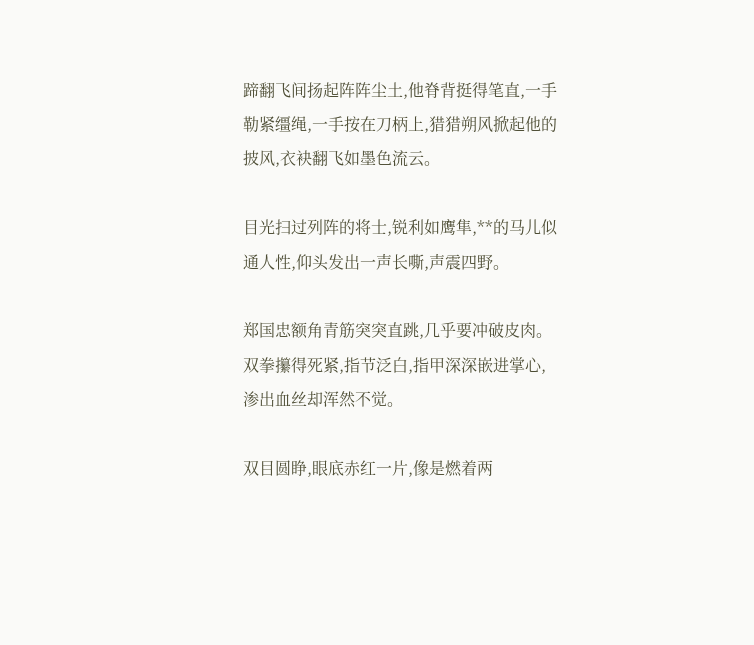蹄翻飞间扬起阵阵尘土,他脊背挺得笔直,一手勒紧缰绳,一手按在刀柄上,猎猎朔风掀起他的披风,衣袂翻飞如墨色流云。

目光扫过列阵的将士,锐利如鹰隼,**的马儿似通人性,仰头发出一声长嘶,声震四野。

郑国忠额角青筋突突直跳,几乎要冲破皮肉。双拳攥得死紧,指节泛白,指甲深深嵌进掌心,渗出血丝却浑然不觉。

双目圆睁,眼底赤红一片,像是燃着两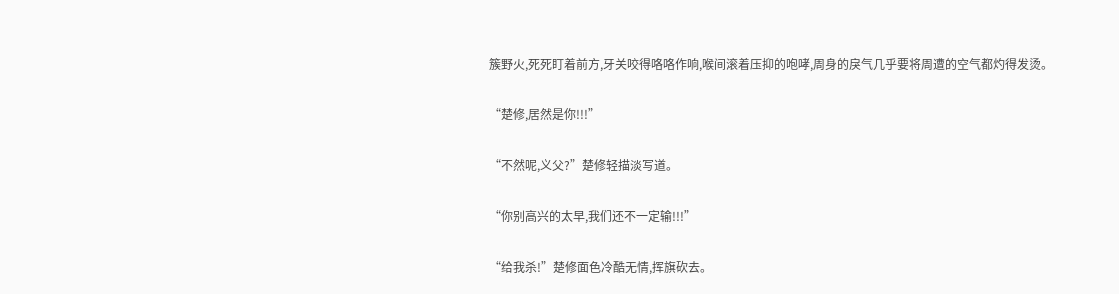簇野火,死死盯着前方,牙关咬得咯咯作响,喉间滚着压抑的咆哮,周身的戾气几乎要将周遭的空气都灼得发烫。

“楚修,居然是你!!!”

“不然呢,义父?”楚修轻描淡写道。

“你别高兴的太早,我们还不一定输!!!”

“给我杀!”楚修面色冷酷无情,挥旗砍去。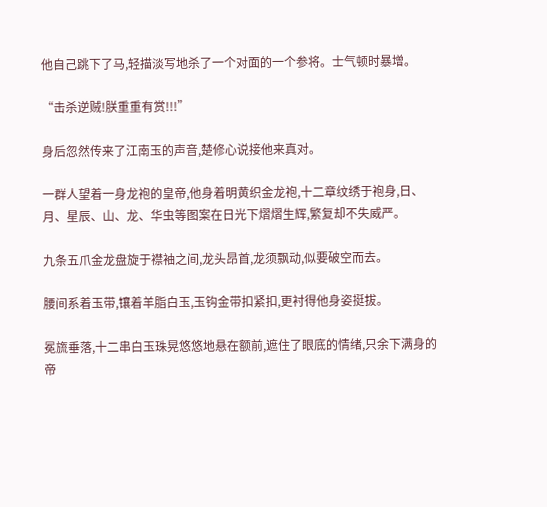他自己跳下了马,轻描淡写地杀了一个对面的一个参将。士气顿时暴增。

“击杀逆贼!朕重重有赏!!!”

身后忽然传来了江南玉的声音,楚修心说接他来真对。

一群人望着一身龙袍的皇帝,他身着明黄织金龙袍,十二章纹绣于袍身,日、月、星辰、山、龙、华虫等图案在日光下熠熠生辉,繁复却不失威严。

九条五爪金龙盘旋于襟袖之间,龙头昂首,龙须飘动,似要破空而去。

腰间系着玉带,镶着羊脂白玉,玉钩金带扣紧扣,更衬得他身姿挺拔。

冕旒垂落,十二串白玉珠晃悠悠地悬在额前,遮住了眼底的情绪,只余下满身的帝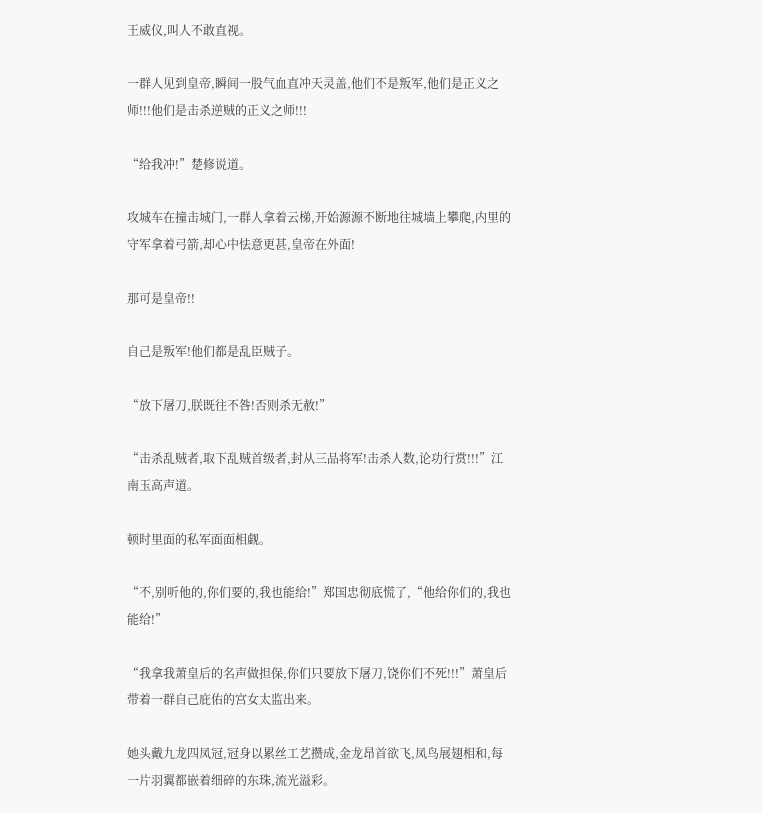王威仪,叫人不敢直视。

一群人见到皇帝,瞬间一股气血直冲天灵盖,他们不是叛军,他们是正义之师!!!他们是击杀逆贼的正义之师!!!

“给我冲!”楚修说道。

攻城车在撞击城门,一群人拿着云梯,开始源源不断地往城墙上攀爬,内里的守军拿着弓箭,却心中怯意更甚,皇帝在外面!

那可是皇帝!!

自己是叛军!他们都是乱臣贼子。

“放下屠刀,朕既往不咎!否则杀无赦!”

“击杀乱贼者,取下乱贼首级者,封从三品将军!击杀人数,论功行赏!!!”江南玉高声道。

顿时里面的私军面面相觑。

“不,别听他的,你们要的,我也能给!”郑国忠彻底慌了,“他给你们的,我也能给!”

“我拿我萧皇后的名声做担保,你们只要放下屠刀,饶你们不死!!!”萧皇后带着一群自己庇佑的宫女太监出来。

她头戴九龙四凤冠,冠身以累丝工艺攒成,金龙昂首欲飞,凤鸟展翅相和,每一片羽翼都嵌着细碎的东珠,流光溢彩。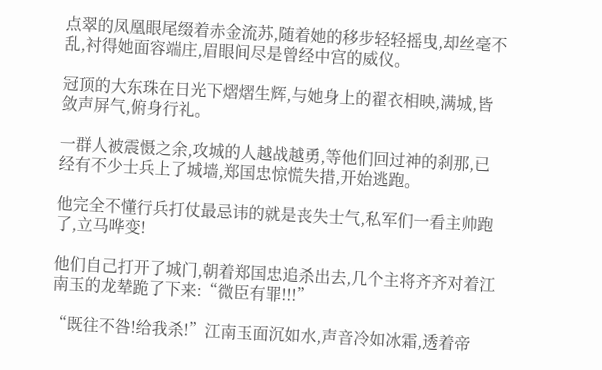点翠的凤凰眼尾缀着赤金流苏,随着她的移步轻轻摇曳,却丝毫不乱,衬得她面容端庄,眉眼间尽是曾经中宫的威仪。

冠顶的大东珠在日光下熠熠生辉,与她身上的翟衣相映,满城,皆敛声屏气,俯身行礼。

一群人被震慑之余,攻城的人越战越勇,等他们回过神的刹那,已经有不少士兵上了城墙,郑国忠惊慌失措,开始逃跑。

他完全不懂行兵打仗最忌讳的就是丧失士气,私军们一看主帅跑了,立马哗变!

他们自己打开了城门,朝着郑国忠追杀出去,几个主将齐齐对着江南玉的龙辇跪了下来:“微臣有罪!!!”

“既往不咎!给我杀!”江南玉面沉如水,声音冷如冰霜,透着帝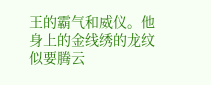王的霸气和威仪。他身上的金线绣的龙纹似要腾云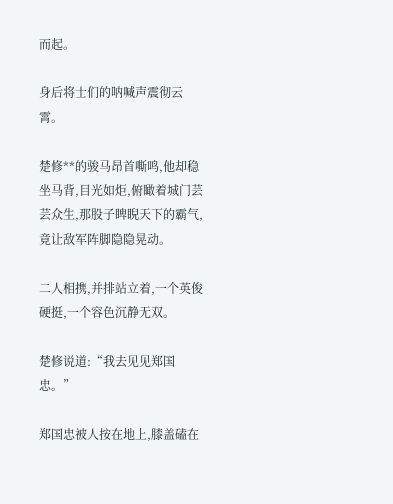而起。

身后将士们的呐喊声震彻云霄。

楚修**的骏马昂首嘶鸣,他却稳坐马背,目光如炬,俯瞰着城门芸芸众生,那股子睥睨天下的霸气,竟让敌军阵脚隐隐晃动。

二人相携,并排站立着,一个英俊硬挺,一个容色沉静无双。

楚修说道:“我去见见郑国忠。”

郑国忠被人按在地上,膝盖磕在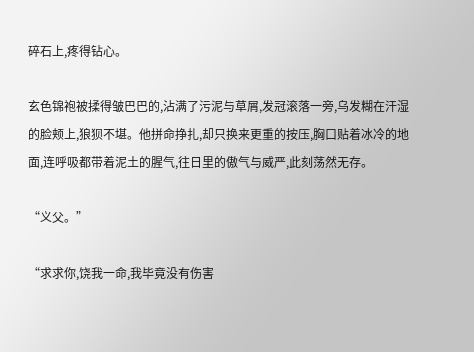碎石上,疼得钻心。

玄色锦袍被揉得皱巴巴的,沾满了污泥与草屑,发冠滚落一旁,乌发糊在汗湿的脸颊上,狼狈不堪。他拼命挣扎,却只换来更重的按压,胸口贴着冰冷的地面,连呼吸都带着泥土的腥气,往日里的傲气与威严,此刻荡然无存。

“义父。”

“求求你,饶我一命,我毕竟没有伤害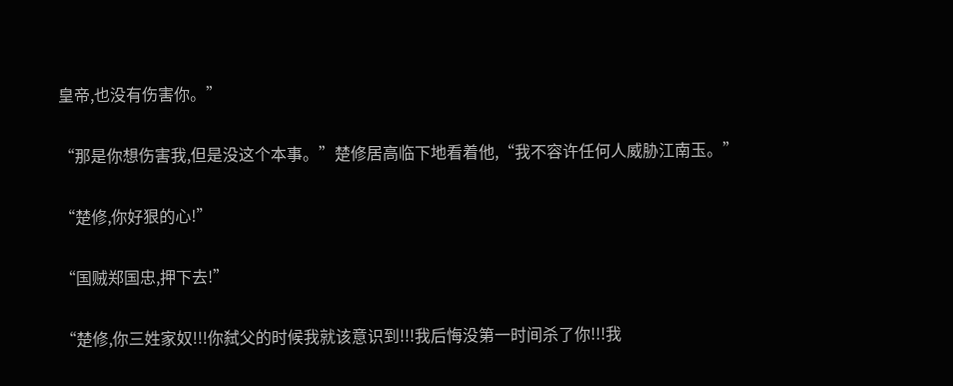皇帝,也没有伤害你。”

“那是你想伤害我,但是没这个本事。”楚修居高临下地看着他,“我不容许任何人威胁江南玉。”

“楚修,你好狠的心!”

“国贼郑国忠,押下去!”

“楚修,你三姓家奴!!!你弑父的时候我就该意识到!!!我后悔没第一时间杀了你!!!我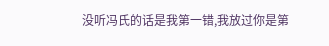没听冯氏的话是我第一错,我放过你是第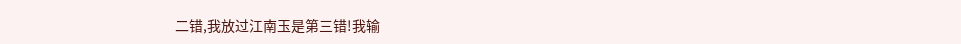二错,我放过江南玉是第三错!我输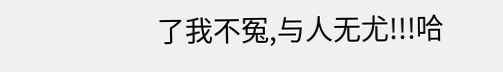了我不冤,与人无尤!!!哈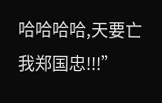哈哈哈哈,天要亡我郑国忠!!!”